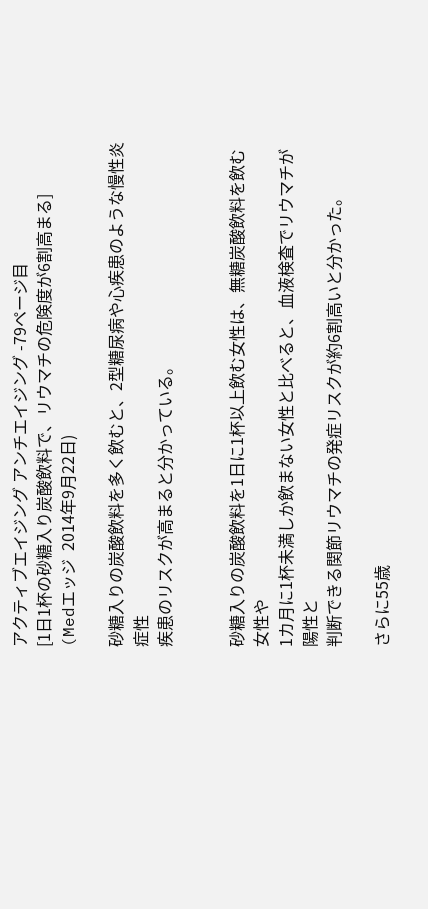アクティブエイジング アンチエイジング -79ページ目
[1日1杯の砂糖入り炭酸飲料で、リウマチの危険度が6割高まる]
(Medエッジ  2014年9月22日)

砂糖入りの炭酸飲料を多く飲むと、2型糖尿病や心疾患のような慢性炎症性
疾患のリスクが高まると分かっている。


砂糖入りの炭酸飲料を1日に1杯以上飲む女性は、無糖炭酸飲料を飲む女性や
1カ月に1杯未満しか飲まない女性と比べると、血液検査でリウマチが陽性と
判断できる関節リウマチの発症リスクが約6割高いと分かった。

さらに55歳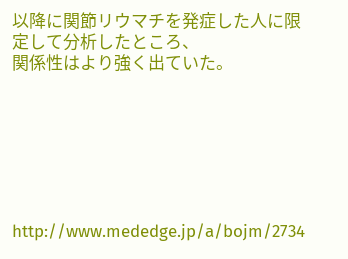以降に関節リウマチを発症した人に限定して分析したところ、
関係性はより強く出ていた。







http://www.mededge.jp/a/bojm/2734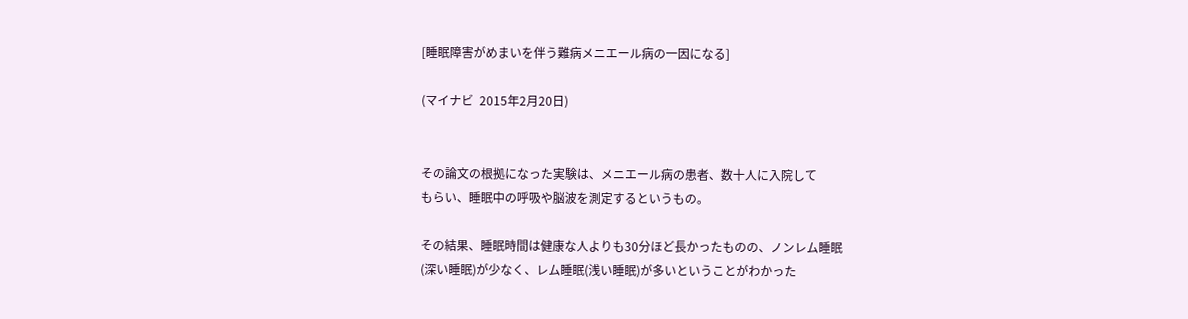[睡眠障害がめまいを伴う難病メニエール病の一因になる]

(マイナビ  2015年2月20日)


その論文の根拠になった実験は、メニエール病の患者、数十人に入院して
もらい、睡眠中の呼吸や脳波を測定するというもの。

その結果、睡眠時間は健康な人よりも30分ほど長かったものの、ノンレム睡眠
(深い睡眠)が少なく、レム睡眠(浅い睡眠)が多いということがわかった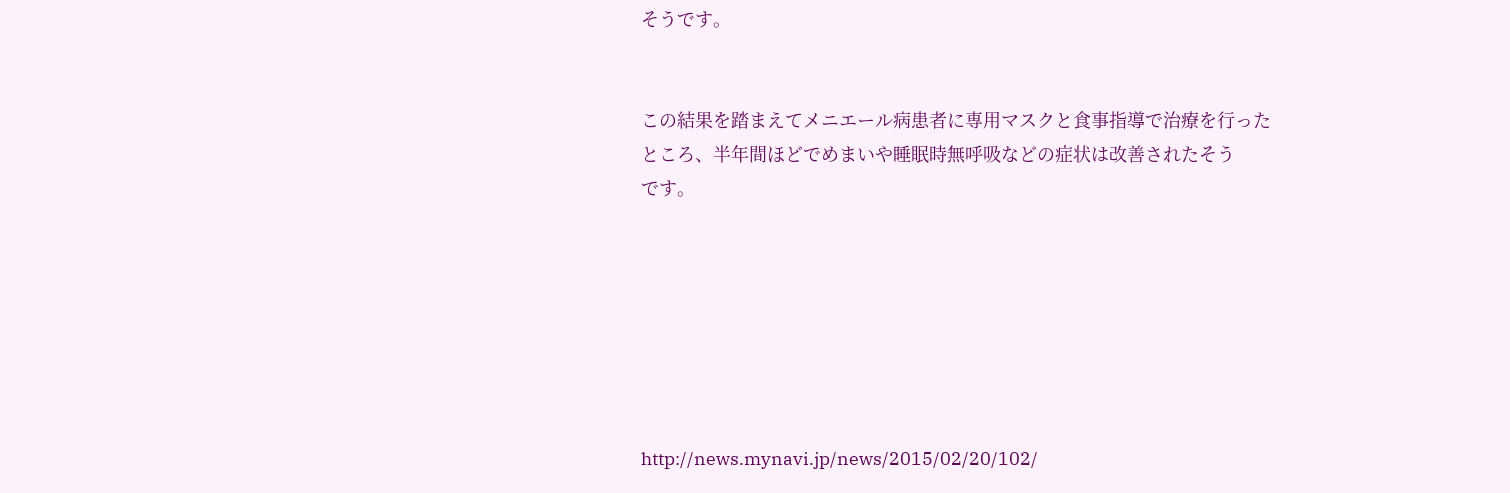そうです。


この結果を踏まえてメニエール病患者に専用マスクと食事指導で治療を行った
ところ、半年間ほどでめまいや睡眠時無呼吸などの症状は改善されたそう
です。







http://news.mynavi.jp/news/2015/02/20/102/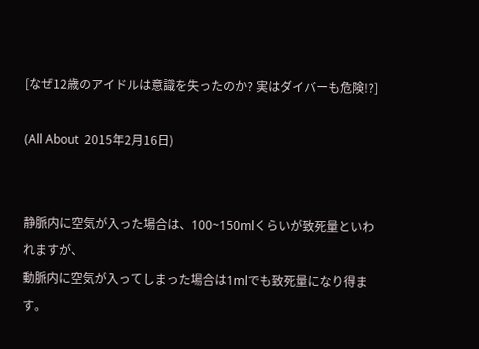[なぜ12歳のアイドルは意識を失ったのか? 実はダイバーも危険!?]

(All About  2015年2月16日)


静脈内に空気が入った場合は、100~150mlくらいが致死量といわれますが、
動脈内に空気が入ってしまった場合は1mlでも致死量になり得ます。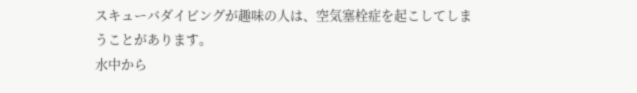スキューバダイビングが趣味の人は、空気塞栓症を起こしてしまうことがあります。
水中から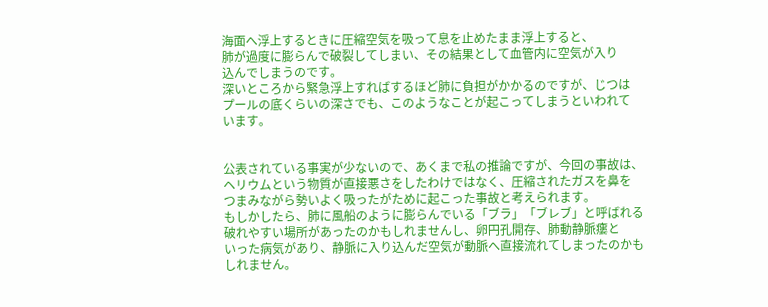海面へ浮上するときに圧縮空気を吸って息を止めたまま浮上すると、
肺が過度に膨らんで破裂してしまい、その結果として血管内に空気が入り
込んでしまうのです。
深いところから緊急浮上すればするほど肺に負担がかかるのですが、じつは
プールの底くらいの深さでも、このようなことが起こってしまうといわれて
います。


公表されている事実が少ないので、あくまで私の推論ですが、今回の事故は、
ヘリウムという物質が直接悪さをしたわけではなく、圧縮されたガスを鼻を
つまみながら勢いよく吸ったがために起こった事故と考えられます。
もしかしたら、肺に風船のように膨らんでいる「ブラ」「ブレブ」と呼ばれる
破れやすい場所があったのかもしれませんし、卵円孔開存、肺動静脈瘻と
いった病気があり、静脈に入り込んだ空気が動脈へ直接流れてしまったのかも
しれません。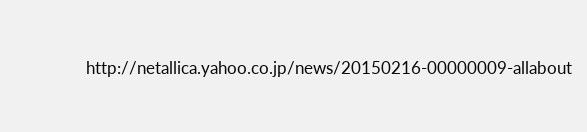http://netallica.yahoo.co.jp/news/20150216-00000009-allabout